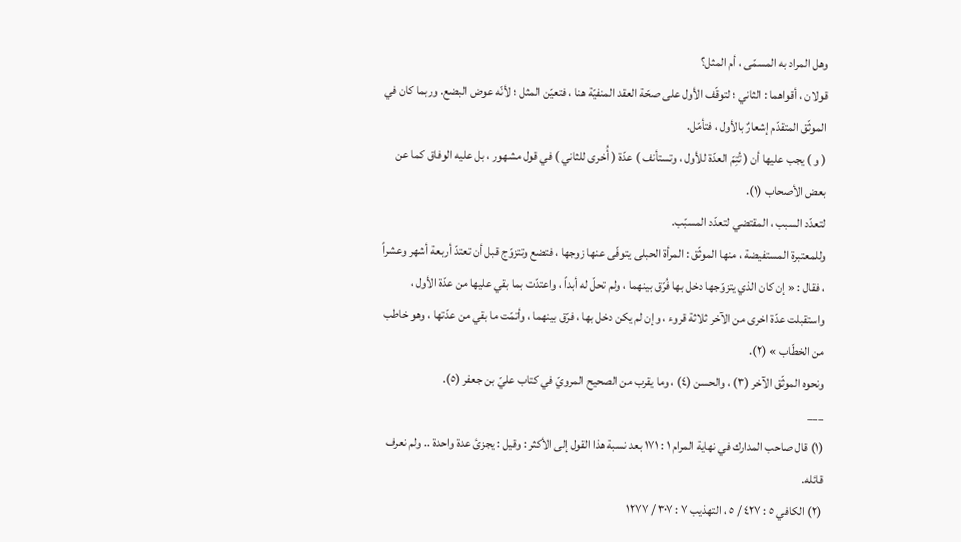وهل المراد به المسمّى ، أم المثل؟
قولان ، أقواهما : الثاني ؛ لتوقّف الأول على صحّة العقد المنفيّة هنا ، فتعيّن المثل ؛ لأنّه عوض البضع. وربما كان في الموثّق المتقدّم إشعارٌ بالأول ، فتأمّل.
( و ) يجب عليها أن ( تُتِمّ العدّة للأول ، وتستأنف ) عدّة ( أُخرى للثاني ) في قول مشهور ، بل عليه الوفاق كما عن بعض الأصحاب (١).
لتعدّد السبب ، المقتضي لتعدّد المسبّب.
وللمعتبرة المستفيضة ، منها الموثّق : المرأة الحبلى يتوفّى عنها زوجها ، فتضع وتتزوّج قبل أن تعتدّ أربعة أشهر وعشراً ، فقال : « إن كان الذي يتزوّجها دخل بها فُرّق بينهما ، ولم تحلّ له أبداً ، واعتدّت بما بقي عليها من عدّة الأول ، واستقبلت عدّة اخرى من الآخر ثلاثة قروء ، وإن لم يكن دخل بها ، فرّق بينهما ، وأتمّت ما بقي من عدّتها ، وهو خاطب من الخطّاب » (٢).
ونحوه الموثّق الآخر (٣) ، والحسن (٤) ، وما يقرب من الصحيح المرويّ في كتاب عليّ بن جعفر (٥).
___
(١) قال صاحب المدارك في نهاية المرام ١ : ١٧١ بعد نسبة هذا القول إلى الأكثر : وقيل : يجزئ عدة واحدة .. ولم نعرف قائله.
(٢) الكافي ٥ : ٤٢٧ / ٥ ، التهذيب ٧ : ٣٠٧ / ١٢٧٧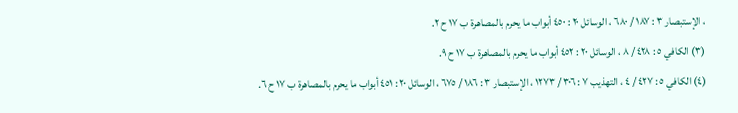، الإستبصار ٣ : ١٨٧ / ٦٨٠ ، الوسائل ٢٠ : ٤٥٠ أبواب ما يحرم بالمصاهرة ب ١٧ ح ٢.
(٣) الكافي ٥ : ٤٢٨ / ٨ ، الوسائل ٢٠ : ٤٥٢ أبواب ما يحرم بالمصاهرة ب ١٧ ح ٩.
(٤) الكافي ٥ : ٤٢٧ / ٤ ، التهذيب ٧ : ٣٠٦ / ١٢٧٣ ، الإستبصار ٣ : ١٨٦ / ٦٧٥ ، الوسائل ٢٠ : ٤٥١ أبواب ما يحرم بالمصاهرة ب ١٧ ح ٦.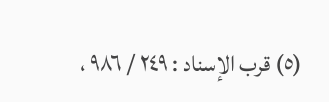(٥) قرب الإسناد : ٢٤٩ / ٩٨٦ ،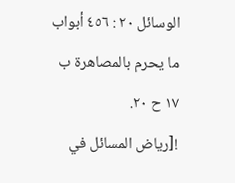الوسائل ٢٠ : ٤٥٦ أبواب ما يحرم بالمصاهرة ب ١٧ ح ٢٠.
![رياض المسائل في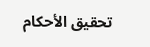تحقيق الأحكام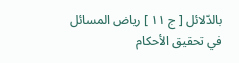بالدّلائل [ ج ١١ ] رياض المسائل في تحقيق الأحكام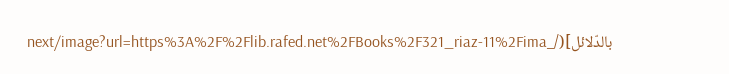بالدّلائل](/_next/image?url=https%3A%2F%2Flib.rafed.net%2FBooks%2F321_riaz-11%2Fima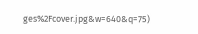ges%2Fcover.jpg&w=640&q=75)